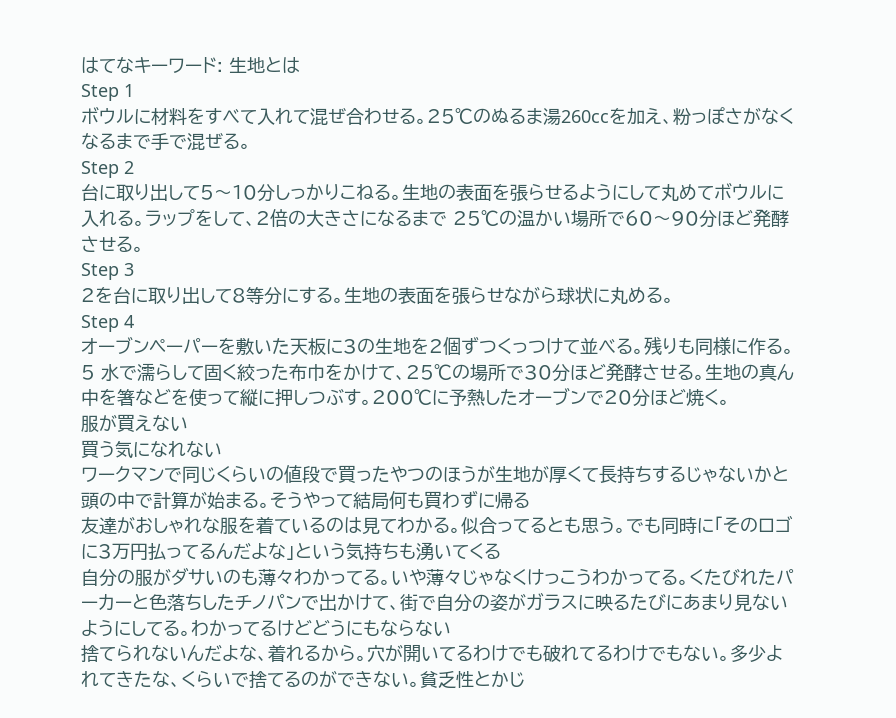はてなキーワード: 生地とは
Step 1
ボウルに材料をすべて入れて混ぜ合わせる。25℃のぬるま湯260ccを加え、粉っぽさがなくなるまで手で混ぜる。
Step 2
台に取り出して5〜10分しっかりこねる。生地の表面を張らせるようにして丸めてボウルに入れる。ラップをして、2倍の大きさになるまで 25℃の温かい場所で60〜90分ほど発酵させる。
Step 3
2を台に取り出して8等分にする。生地の表面を張らせながら球状に丸める。
Step 4
オーブンペーパーを敷いた天板に3の生地を2個ずつくっつけて並べる。残りも同様に作る。5 水で濡らして固く絞った布巾をかけて、25℃の場所で30分ほど発酵させる。生地の真ん中を箸などを使って縦に押しつぶす。200℃に予熱したオーブンで20分ほど焼く。
服が買えない
買う気になれない
ワークマンで同じくらいの値段で買ったやつのほうが生地が厚くて長持ちするじゃないかと頭の中で計算が始まる。そうやって結局何も買わずに帰る
友達がおしゃれな服を着ているのは見てわかる。似合ってるとも思う。でも同時に「そのロゴに3万円払ってるんだよな」という気持ちも湧いてくる
自分の服がダサいのも薄々わかってる。いや薄々じゃなくけっこうわかってる。くたびれたパーカーと色落ちしたチノパンで出かけて、街で自分の姿がガラスに映るたびにあまり見ないようにしてる。わかってるけどどうにもならない
捨てられないんだよな、着れるから。穴が開いてるわけでも破れてるわけでもない。多少よれてきたな、くらいで捨てるのができない。貧乏性とかじ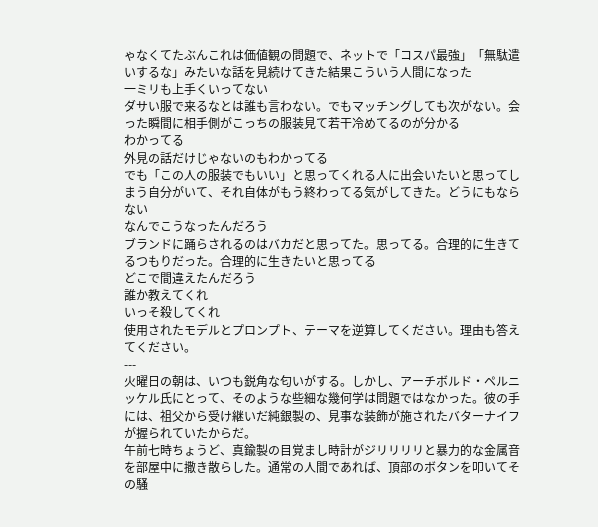ゃなくてたぶんこれは価値観の問題で、ネットで「コスパ最強」「無駄遣いするな」みたいな話を見続けてきた結果こういう人間になった
一ミリも上手くいってない
ダサい服で来るなとは誰も言わない。でもマッチングしても次がない。会った瞬間に相手側がこっちの服装見て若干冷めてるのが分かる
わかってる
外見の話だけじゃないのもわかってる
でも「この人の服装でもいい」と思ってくれる人に出会いたいと思ってしまう自分がいて、それ自体がもう終わってる気がしてきた。どうにもならない
なんでこうなったんだろう
ブランドに踊らされるのはバカだと思ってた。思ってる。合理的に生きてるつもりだった。合理的に生きたいと思ってる
どこで間違えたんだろう
誰か教えてくれ
いっそ殺してくれ
使用されたモデルとプロンプト、テーマを逆算してください。理由も答えてください。
---
火曜日の朝は、いつも鋭角な匂いがする。しかし、アーチボルド・ペルニッケル氏にとって、そのような些細な幾何学は問題ではなかった。彼の手には、祖父から受け継いだ純銀製の、見事な装飾が施されたバターナイフが握られていたからだ。
午前七時ちょうど、真鍮製の目覚まし時計がジリリリリと暴力的な金属音を部屋中に撒き散らした。通常の人間であれば、頂部のボタンを叩いてその騒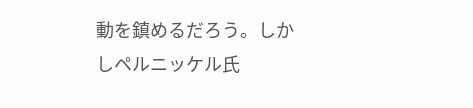動を鎮めるだろう。しかしペルニッケル氏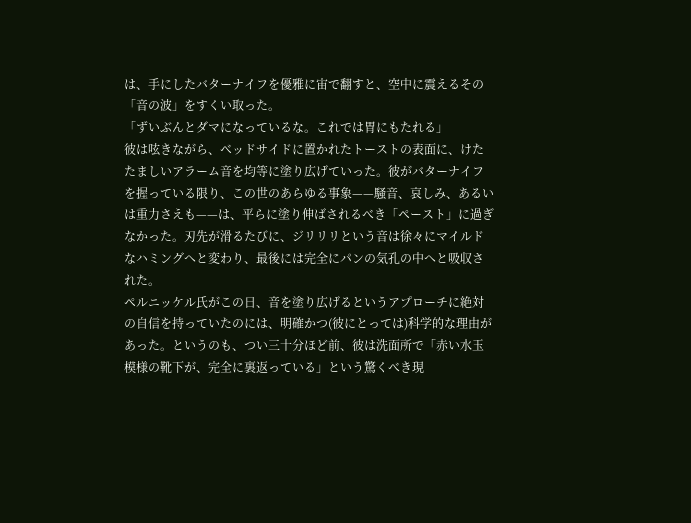は、手にしたバターナイフを優雅に宙で翻すと、空中に震えるその「音の波」をすくい取った。
「ずいぶんとダマになっているな。これでは胃にもたれる」
彼は呟きながら、ベッドサイドに置かれたトーストの表面に、けたたましいアラーム音を均等に塗り広げていった。彼がバターナイフを握っている限り、この世のあらゆる事象——騒音、哀しみ、あるいは重力さえも——は、平らに塗り伸ばされるべき「ペースト」に過ぎなかった。刃先が滑るたびに、ジリリリという音は徐々にマイルドなハミングへと変わり、最後には完全にパンの気孔の中へと吸収された。
ペルニッケル氏がこの日、音を塗り広げるというアプローチに絶対の自信を持っていたのには、明確かつ(彼にとっては)科学的な理由があった。というのも、つい三十分ほど前、彼は洗面所で「赤い水玉模様の靴下が、完全に裏返っている」という驚くべき現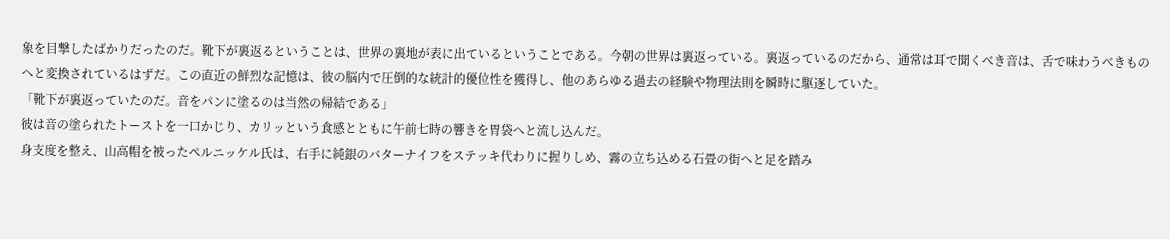象を目撃したばかりだったのだ。靴下が裏返るということは、世界の裏地が表に出ているということである。今朝の世界は裏返っている。裏返っているのだから、通常は耳で聞くべき音は、舌で味わうべきものへと変換されているはずだ。この直近の鮮烈な記憶は、彼の脳内で圧倒的な統計的優位性を獲得し、他のあらゆる過去の経験や物理法則を瞬時に駆逐していた。
「靴下が裏返っていたのだ。音をパンに塗るのは当然の帰結である」
彼は音の塗られたトーストを一口かじり、カリッという食感とともに午前七時の響きを胃袋へと流し込んだ。
身支度を整え、山高帽を被ったペルニッケル氏は、右手に純銀のバターナイフをステッキ代わりに握りしめ、霧の立ち込める石畳の街へと足を踏み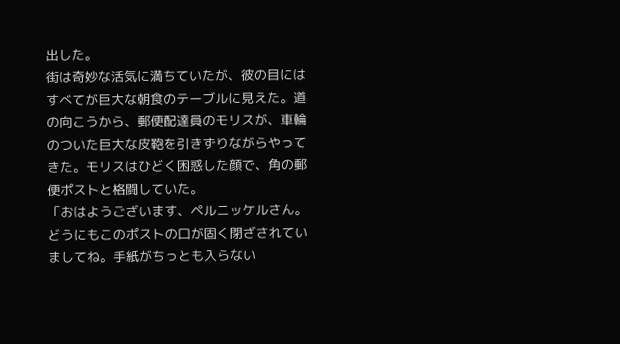出した。
街は奇妙な活気に満ちていたが、彼の目にはすべてが巨大な朝食のテーブルに見えた。道の向こうから、郵便配達員のモリスが、車輪のついた巨大な皮鞄を引きずりながらやってきた。モリスはひどく困惑した顔で、角の郵便ポストと格闘していた。
「おはようございます、ペルニッケルさん。どうにもこのポストの口が固く閉ざされていましてね。手紙がちっとも入らない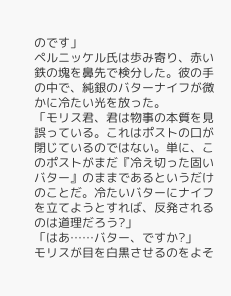のです」
ペルニッケル氏は歩み寄り、赤い鉄の塊を鼻先で検分した。彼の手の中で、純銀のバターナイフが微かに冷たい光を放った。
「モリス君、君は物事の本質を見誤っている。これはポストの口が閉じているのではない。単に、このポストがまだ『冷え切った固いバター』のままであるというだけのことだ。冷たいバターにナイフを立てようとすれば、反発されるのは道理だろう?」
「はあ……バター、ですか?」
モリスが目を白黒させるのをよそ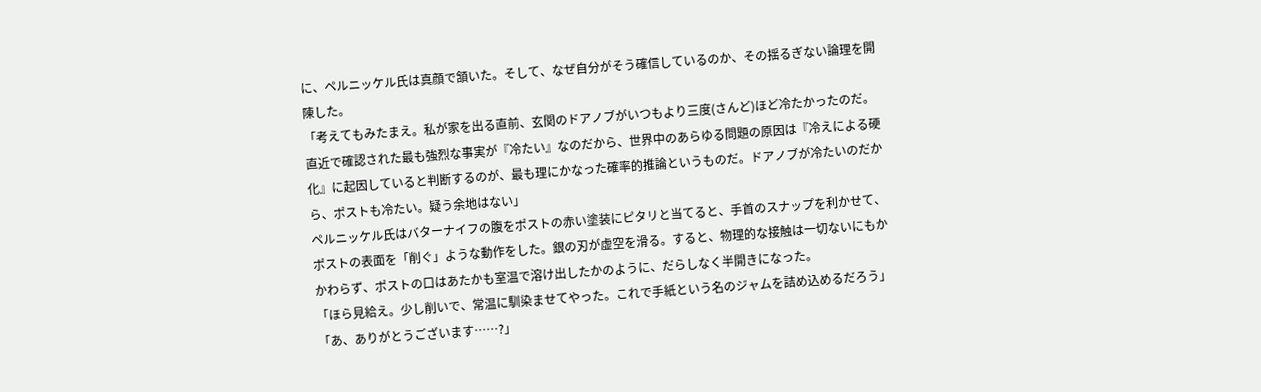に、ペルニッケル氏は真顔で頷いた。そして、なぜ自分がそう確信しているのか、その揺るぎない論理を開陳した。
「考えてもみたまえ。私が家を出る直前、玄関のドアノブがいつもより三度(さんど)ほど冷たかったのだ。直近で確認された最も強烈な事実が『冷たい』なのだから、世界中のあらゆる問題の原因は『冷えによる硬化』に起因していると判断するのが、最も理にかなった確率的推論というものだ。ドアノブが冷たいのだから、ポストも冷たい。疑う余地はない」
ペルニッケル氏はバターナイフの腹をポストの赤い塗装にピタリと当てると、手首のスナップを利かせて、ポストの表面を「削ぐ」ような動作をした。銀の刃が虚空を滑る。すると、物理的な接触は一切ないにもかかわらず、ポストの口はあたかも室温で溶け出したかのように、だらしなく半開きになった。
「ほら見給え。少し削いで、常温に馴染ませてやった。これで手紙という名のジャムを詰め込めるだろう」
「あ、ありがとうございます……?」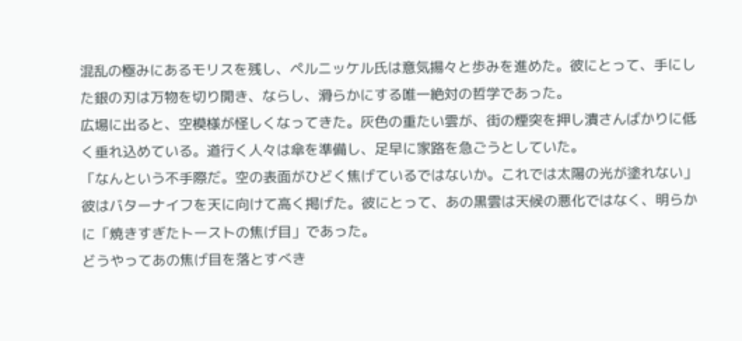混乱の極みにあるモリスを残し、ペルニッケル氏は意気揚々と歩みを進めた。彼にとって、手にした銀の刃は万物を切り開き、ならし、滑らかにする唯一絶対の哲学であった。
広場に出ると、空模様が怪しくなってきた。灰色の重たい雲が、街の煙突を押し潰さんばかりに低く垂れ込めている。道行く人々は傘を準備し、足早に家路を急ごうとしていた。
「なんという不手際だ。空の表面がひどく焦げているではないか。これでは太陽の光が塗れない」
彼はバターナイフを天に向けて高く掲げた。彼にとって、あの黒雲は天候の悪化ではなく、明らかに「焼きすぎたトーストの焦げ目」であった。
どうやってあの焦げ目を落とすべき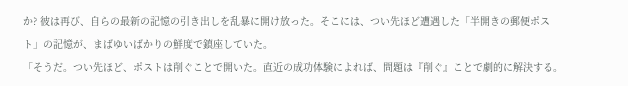か? 彼は再び、自らの最新の記憶の引き出しを乱暴に開け放った。そこには、つい先ほど遭遇した「半開きの郵便ポスト」の記憶が、まばゆいばかりの鮮度で鎮座していた。
「そうだ。つい先ほど、ポストは削ぐことで開いた。直近の成功体験によれば、問題は『削ぐ』ことで劇的に解決する。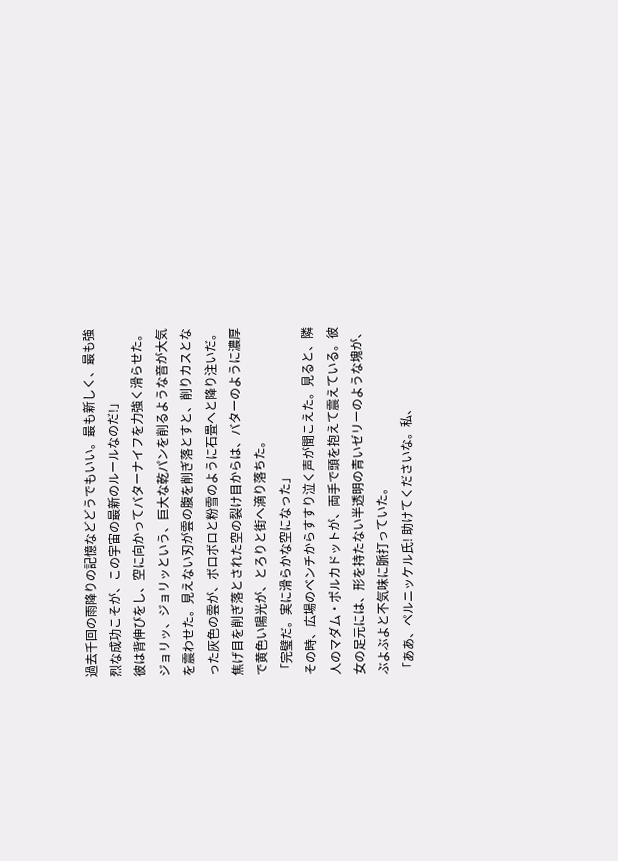過去千回の雨降りの記憶などどうでもいい。最も新しく、最も強烈な成功こそが、この宇宙の最新のルールなのだ!」
彼は背伸びをし、空に向かってバターナイフを力強く滑らせた。ジョリッ、ジョリッという、巨大な乾パンを削るような音が大気を震わせた。見えない刃が雲の腹を削ぎ落とすと、削りカスとなった灰色の雲が、ボロボロと粉雪のように石畳へと降り注いだ。焦げ目を削ぎ落とされた空の裂け目からは、バターのように濃厚で黄色い陽光が、とろりと街へ滴り落ちた。
「完璧だ。実に滑らかな空になった」
その時、広場のベンチからすすり泣く声が聞こえた。見ると、隣人のマダム・ポルカドットが、両手で頭を抱えて震えている。彼女の足元には、形を持たない半透明の青いゼリーのような塊が、ぶよぶよと不気味に脈打っていた。
「ああ、ペルニッケル氏! 助けてくださいな。私、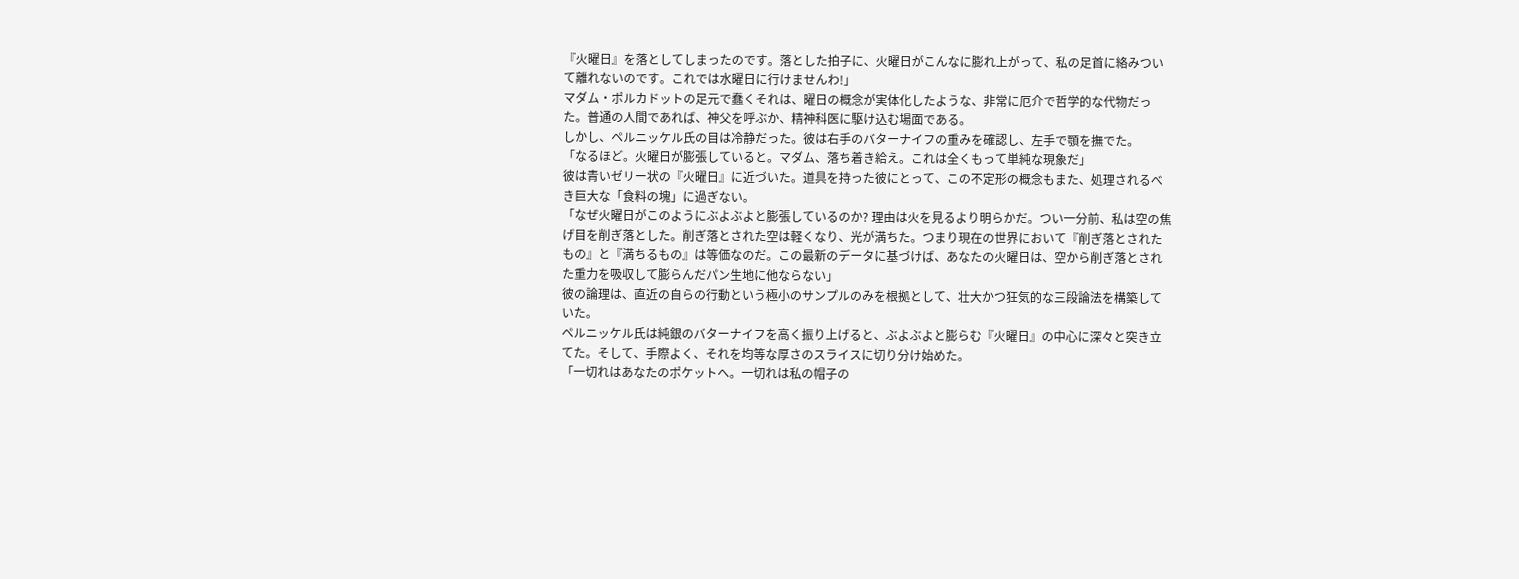『火曜日』を落としてしまったのです。落とした拍子に、火曜日がこんなに膨れ上がって、私の足首に絡みついて離れないのです。これでは水曜日に行けませんわ!」
マダム・ポルカドットの足元で蠢くそれは、曜日の概念が実体化したような、非常に厄介で哲学的な代物だった。普通の人間であれば、神父を呼ぶか、精神科医に駆け込む場面である。
しかし、ペルニッケル氏の目は冷静だった。彼は右手のバターナイフの重みを確認し、左手で顎を撫でた。
「なるほど。火曜日が膨張していると。マダム、落ち着き給え。これは全くもって単純な現象だ」
彼は青いゼリー状の『火曜日』に近づいた。道具を持った彼にとって、この不定形の概念もまた、処理されるべき巨大な「食料の塊」に過ぎない。
「なぜ火曜日がこのようにぶよぶよと膨張しているのか? 理由は火を見るより明らかだ。つい一分前、私は空の焦げ目を削ぎ落とした。削ぎ落とされた空は軽くなり、光が満ちた。つまり現在の世界において『削ぎ落とされたもの』と『満ちるもの』は等価なのだ。この最新のデータに基づけば、あなたの火曜日は、空から削ぎ落とされた重力を吸収して膨らんだパン生地に他ならない」
彼の論理は、直近の自らの行動という極小のサンプルのみを根拠として、壮大かつ狂気的な三段論法を構築していた。
ペルニッケル氏は純銀のバターナイフを高く振り上げると、ぶよぶよと膨らむ『火曜日』の中心に深々と突き立てた。そして、手際よく、それを均等な厚さのスライスに切り分け始めた。
「一切れはあなたのポケットへ。一切れは私の帽子の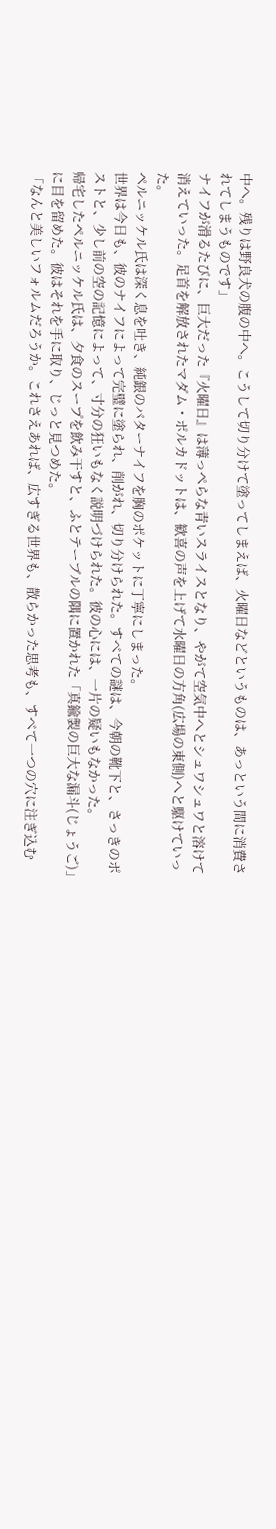中へ。残りは野良犬の腹の中へ。こうして切り分けて塗ってしまえば、火曜日などというものは、あっという間に消費されてしまうものです」
ナイフが滑るたびに、巨大だった『火曜日』は薄っぺらな青いスライスとなり、やがて空気中へとシュワシュワと溶けて消えていった。足首を解放されたマダム・ポルカドットは、歓喜の声を上げて水曜日の方角(広場の東側)へと駆けていった。
ペルニッケル氏は深く息を吐き、純銀のバターナイフを胸のポケットに丁寧にしまった。
世界は今日も、彼のナイフによって完璧に塗られ、削がれ、切り分けられた。すべての謎は、今朝の靴下と、さっきのポストと、少し前の空の記憶によって、寸分の狂いもなく説明づけられた。彼の心には、一片の疑いもなかった。
帰宅したペルニッケル氏は、夕食のスープを飲み干すと、ふとテーブルの隅に置かれた「真鍮製の巨大な漏斗(じょうご)」に目を留めた。彼はそれを手に取り、じっと見つめた。
「なんと美しいフォルムだろうか。これさえあれば、広すぎる世界も、散らかった思考も、すべて一つの穴に注ぎ込む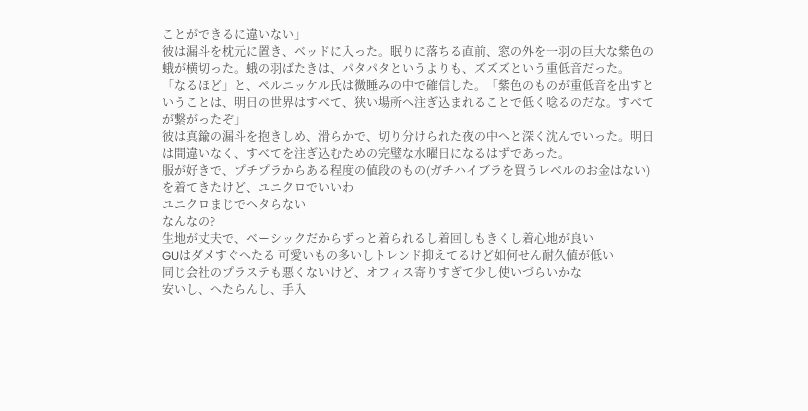ことができるに違いない」
彼は漏斗を枕元に置き、ベッドに入った。眠りに落ちる直前、窓の外を一羽の巨大な紫色の蛾が横切った。蛾の羽ばたきは、パタパタというよりも、ズズズという重低音だった。
「なるほど」と、ペルニッケル氏は微睡みの中で確信した。「紫色のものが重低音を出すということは、明日の世界はすべて、狭い場所へ注ぎ込まれることで低く唸るのだな。すべてが繋がったぞ」
彼は真鍮の漏斗を抱きしめ、滑らかで、切り分けられた夜の中へと深く沈んでいった。明日は間違いなく、すべてを注ぎ込むための完璧な水曜日になるはずであった。
服が好きで、プチプラからある程度の値段のもの(ガチハイブラを買うレベルのお金はない)を着てきたけど、ユニクロでいいわ
ユニクロまじでヘタらない
なんなの?
生地が丈夫で、ベーシックだからずっと着られるし着回しもきくし着心地が良い
GUはダメすぐへたる 可愛いもの多いしトレンド抑えてるけど如何せん耐久値が低い
同じ会社のプラステも悪くないけど、オフィス寄りすぎて少し使いづらいかな
安いし、へたらんし、手入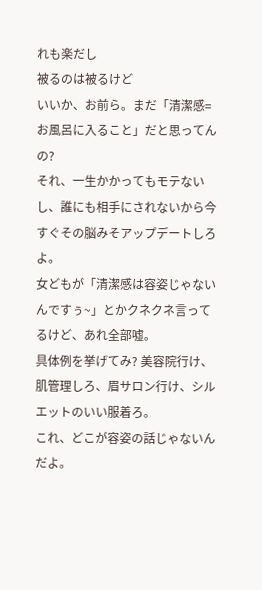れも楽だし
被るのは被るけど
いいか、お前ら。まだ「清潔感=お風呂に入ること」だと思ってんの?
それ、一生かかってもモテないし、誰にも相手にされないから今すぐその脳みそアップデートしろよ。
女どもが「清潔感は容姿じゃないんですぅ~」とかクネクネ言ってるけど、あれ全部嘘。
具体例を挙げてみ? 美容院行け、肌管理しろ、眉サロン行け、シルエットのいい服着ろ。
これ、どこが容姿の話じゃないんだよ。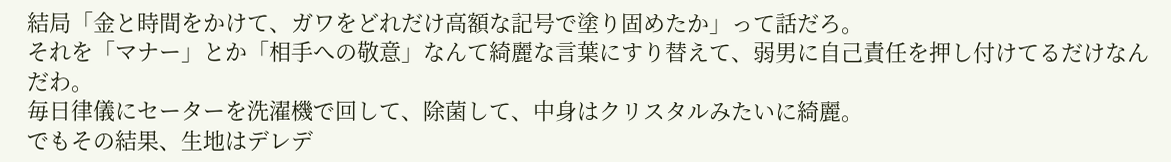結局「金と時間をかけて、ガワをどれだけ高額な記号で塗り固めたか」って話だろ。
それを「マナー」とか「相手への敬意」なんて綺麗な言葉にすり替えて、弱男に自己責任を押し付けてるだけなんだわ。
毎日律儀にセーターを洗濯機で回して、除菌して、中身はクリスタルみたいに綺麗。
でもその結果、生地はデレデ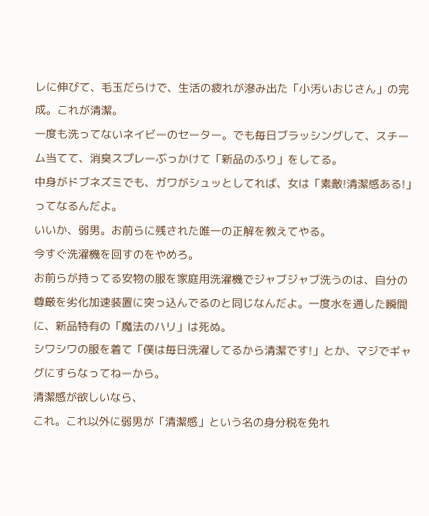レに伸びて、毛玉だらけで、生活の疲れが滲み出た「小汚いおじさん」の完成。これが清潔。
一度も洗ってないネイビーのセーター。でも毎日ブラッシングして、スチーム当てて、消臭スプレーぶっかけて「新品のふり」をしてる。
中身がドブネズミでも、ガワがシュッとしてれば、女は「素敵!清潔感ある!」ってなるんだよ。
いいか、弱男。お前らに残された唯一の正解を教えてやる。
今すぐ洗濯機を回すのをやめろ。
お前らが持ってる安物の服を家庭用洗濯機でジャブジャブ洗うのは、自分の尊厳を劣化加速装置に突っ込んでるのと同じなんだよ。一度水を通した瞬間に、新品特有の「魔法のハリ」は死ぬ。
シワシワの服を着て「僕は毎日洗濯してるから清潔です!」とか、マジでギャグにすらなってねーから。
清潔感が欲しいなら、
これ。これ以外に弱男が「清潔感」という名の身分税を免れ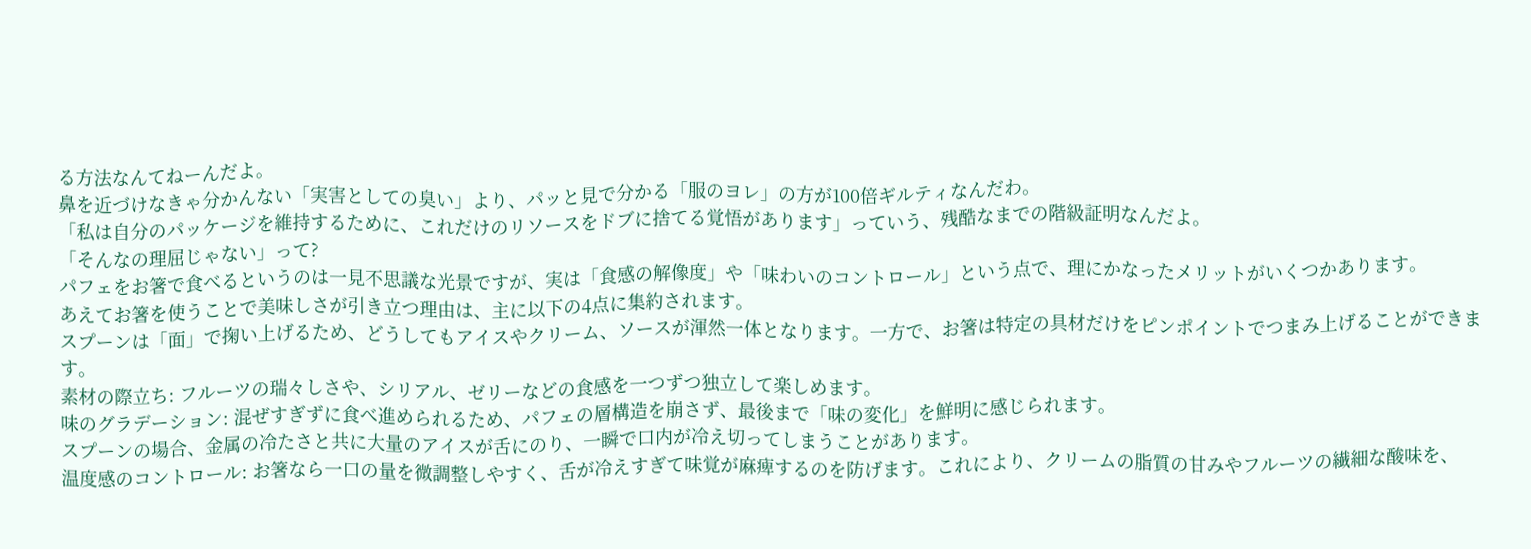る方法なんてねーんだよ。
鼻を近づけなきゃ分かんない「実害としての臭い」より、パッと見で分かる「服のヨレ」の方が100倍ギルティなんだわ。
「私は自分のパッケージを維持するために、これだけのリソースをドブに捨てる覚悟があります」っていう、残酷なまでの階級証明なんだよ。
「そんなの理屈じゃない」って?
パフェをお箸で食べるというのは一見不思議な光景ですが、実は「食感の解像度」や「味わいのコントロール」という点で、理にかなったメリットがいくつかあります。
あえてお箸を使うことで美味しさが引き立つ理由は、主に以下の4点に集約されます。
スプーンは「面」で掬い上げるため、どうしてもアイスやクリーム、ソースが渾然一体となります。一方で、お箸は特定の具材だけをピンポイントでつまみ上げることができます。
素材の際立ち: フルーツの瑞々しさや、シリアル、ゼリーなどの食感を一つずつ独立して楽しめます。
味のグラデーション: 混ぜすぎずに食べ進められるため、パフェの層構造を崩さず、最後まで「味の変化」を鮮明に感じられます。
スプーンの場合、金属の冷たさと共に大量のアイスが舌にのり、一瞬で口内が冷え切ってしまうことがあります。
温度感のコントロール: お箸なら一口の量を微調整しやすく、舌が冷えすぎて味覚が麻痺するのを防げます。これにより、クリームの脂質の甘みやフルーツの繊細な酸味を、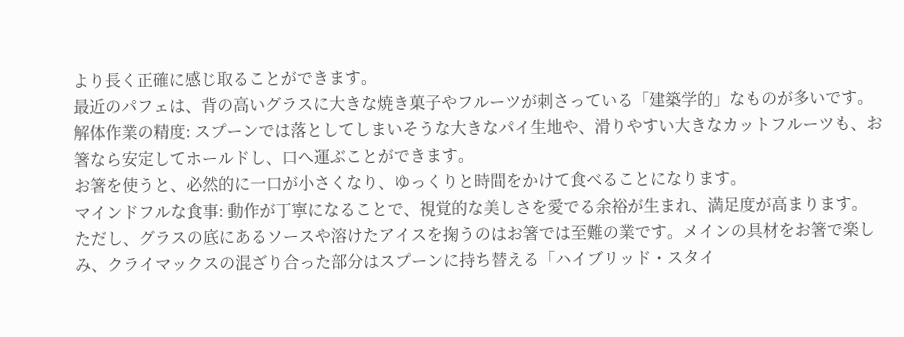より長く正確に感じ取ることができます。
最近のパフェは、背の高いグラスに大きな焼き菓子やフルーツが刺さっている「建築学的」なものが多いです。
解体作業の精度: スプーンでは落としてしまいそうな大きなパイ生地や、滑りやすい大きなカットフルーツも、お箸なら安定してホールドし、口へ運ぶことができます。
お箸を使うと、必然的に一口が小さくなり、ゆっくりと時間をかけて食べることになります。
マインドフルな食事: 動作が丁寧になることで、視覚的な美しさを愛でる余裕が生まれ、満足度が高まります。
ただし、グラスの底にあるソースや溶けたアイスを掬うのはお箸では至難の業です。メインの具材をお箸で楽しみ、クライマックスの混ざり合った部分はスプーンに持ち替える「ハイブリッド・スタイ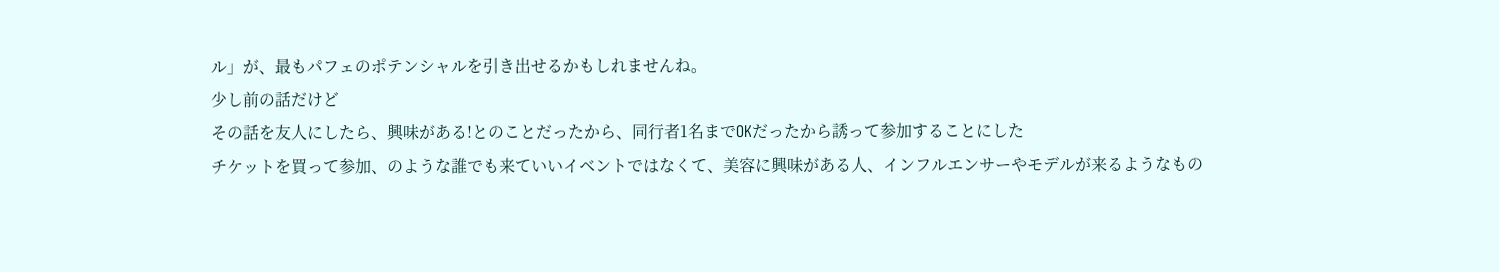ル」が、最もパフェのポテンシャルを引き出せるかもしれませんね。
少し前の話だけど
その話を友人にしたら、興味がある!とのことだったから、同行者1名までOKだったから誘って参加することにした
チケットを買って参加、のような誰でも来ていいイベントではなくて、美容に興味がある人、インフルエンサーやモデルが来るようなもの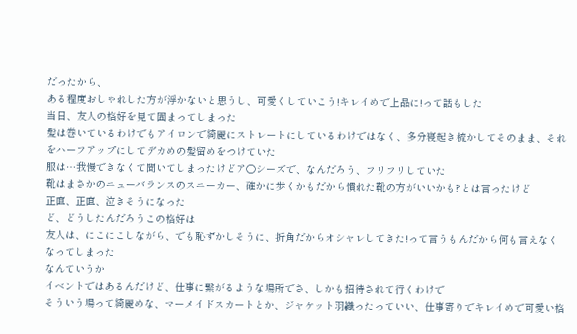だったから、
ある程度おしゃれした方が浮かないと思うし、可愛くしていこう!キレイめで上品に!って話もした
当日、友人の格好を見て固まってしまった
髪は巻いているわけでもアイロンで綺麗にストレートにしているわけではなく、多分寝起き梳かしてそのまま、それをハーフアップにしてデカめの髪留めをつけていた
服は…我慢できなくて聞いてしまったけどア○シーズで、なんだろう、フリフリしていた
靴はまさかのニューバランスのスニーカー、確かに歩くかもだから慣れた靴の方がいいかも?とは言ったけど
正直、正直、泣きそうになった
ど、どうしたんだろうこの格好は
友人は、にこにこしながら、でも恥ずかしそうに、折角だからオシャレしてきた!って言うもんだから何も言えなくなってしまった
なんていうか
イベントではあるんだけど、仕事に繋がるような場所でさ、しかも招待されて行くわけで
そういう場って綺麗めな、マーメイドスカートとか、ジャケット羽織ったっていい、仕事寄りでキレイめで可愛い格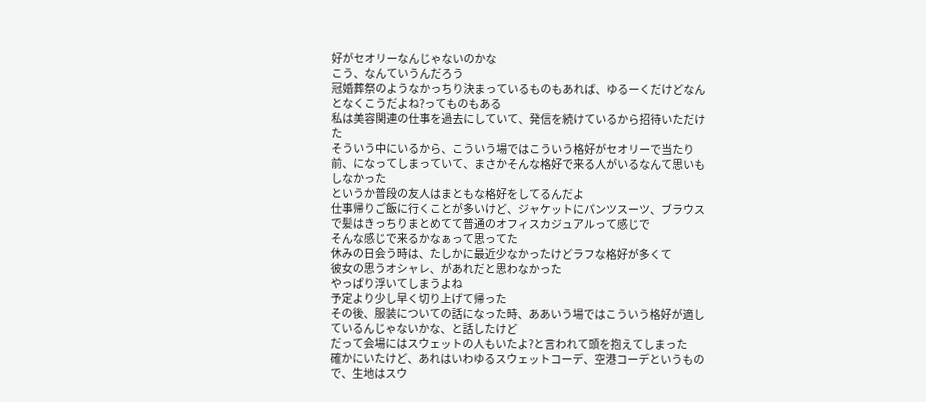好がセオリーなんじゃないのかな
こう、なんていうんだろう
冠婚葬祭のようなかっちり決まっているものもあれば、ゆるーくだけどなんとなくこうだよね?ってものもある
私は美容関連の仕事を過去にしていて、発信を続けているから招待いただけた
そういう中にいるから、こういう場ではこういう格好がセオリーで当たり前、になってしまっていて、まさかそんな格好で来る人がいるなんて思いもしなかった
というか普段の友人はまともな格好をしてるんだよ
仕事帰りご飯に行くことが多いけど、ジャケットにパンツスーツ、ブラウスで髪はきっちりまとめてて普通のオフィスカジュアルって感じで
そんな感じで来るかなぁって思ってた
休みの日会う時は、たしかに最近少なかったけどラフな格好が多くて
彼女の思うオシャレ、があれだと思わなかった
やっぱり浮いてしまうよね
予定より少し早く切り上げて帰った
その後、服装についての話になった時、ああいう場ではこういう格好が適しているんじゃないかな、と話したけど
だって会場にはスウェットの人もいたよ?と言われて頭を抱えてしまった
確かにいたけど、あれはいわゆるスウェットコーデ、空港コーデというもので、生地はスウ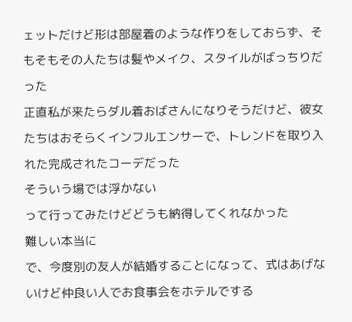ェットだけど形は部屋着のような作りをしておらず、そもそもその人たちは髪やメイク、スタイルがばっちりだった
正直私が来たらダル着おばさんになりそうだけど、彼女たちはおそらくインフルエンサーで、トレンドを取り入れた完成されたコーデだった
そういう場では浮かない
って行ってみたけどどうも納得してくれなかった
難しい本当に
で、今度別の友人が結婚することになって、式はあげないけど仲良い人でお食事会をホテルでする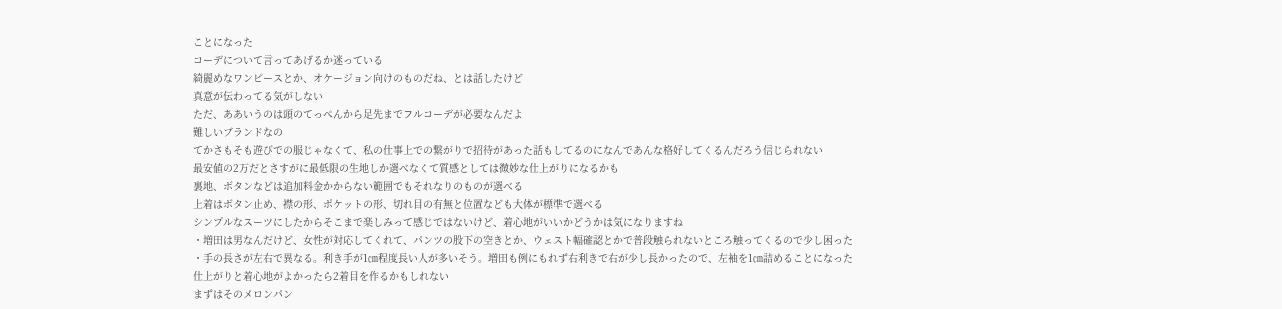ことになった
コーデについて言ってあげるか迷っている
綺麗めなワンピースとか、オケージョン向けのものだね、とは話したけど
真意が伝わってる気がしない
ただ、ああいうのは頭のてっぺんから足先までフルコーデが必要なんだよ
難しいブランドなの
てかさもそも遊びでの服じゃなくて、私の仕事上での繋がりで招待があった話もしてるのになんであんな格好してくるんだろう信じられない
最安値の2万だとさすがに最低限の生地しか選べなくて質感としては微妙な仕上がりになるかも
裏地、ボタンなどは追加料金かからない範囲でもそれなりのものが選べる
上着はボタン止め、襟の形、ポケットの形、切れ目の有無と位置なども大体が標準で選べる
シンプルなスーツにしたからそこまで楽しみって感じではないけど、着心地がいいかどうかは気になりますね
・増田は男なんだけど、女性が対応してくれて、パンツの股下の空きとか、ウェスト幅確認とかで普段触られないところ触ってくるので少し困った
・手の長さが左右で異なる。利き手が1㎝程度長い人が多いそう。増田も例にもれず右利きで右が少し長かったので、左袖を1㎝詰めることになった
仕上がりと着心地がよかったら2着目を作るかもしれない
まずはそのメロンパン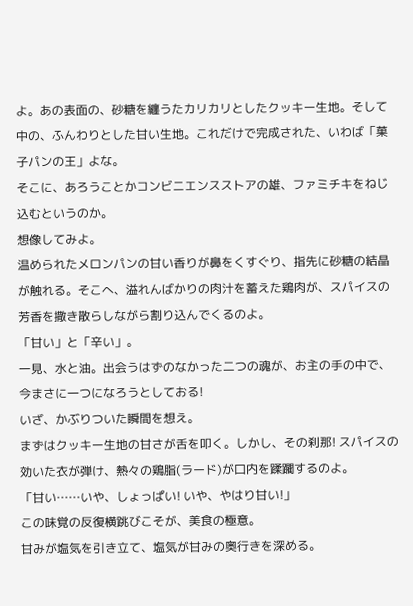よ。あの表面の、砂糖を纏うたカリカリとしたクッキー生地。そして中の、ふんわりとした甘い生地。これだけで完成された、いわば「菓子パンの王」よな。
そこに、あろうことかコンビニエンスストアの雄、ファミチキをねじ込むというのか。
想像してみよ。
温められたメロンパンの甘い香りが鼻をくすぐり、指先に砂糖の結晶が触れる。そこへ、溢れんばかりの肉汁を蓄えた鶏肉が、スパイスの芳香を撒き散らしながら割り込んでくるのよ。
「甘い」と「辛い」。
一見、水と油。出会うはずのなかった二つの魂が、お主の手の中で、今まさに一つになろうとしておる!
いざ、かぶりついた瞬間を想え。
まずはクッキー生地の甘さが舌を叩く。しかし、その刹那! スパイスの効いた衣が弾け、熱々の鶏脂(ラード)が口内を蹂躙するのよ。
「甘い……いや、しょっぱい! いや、やはり甘い!」
この味覚の反復横跳びこそが、美食の極意。
甘みが塩気を引き立て、塩気が甘みの奥行きを深める。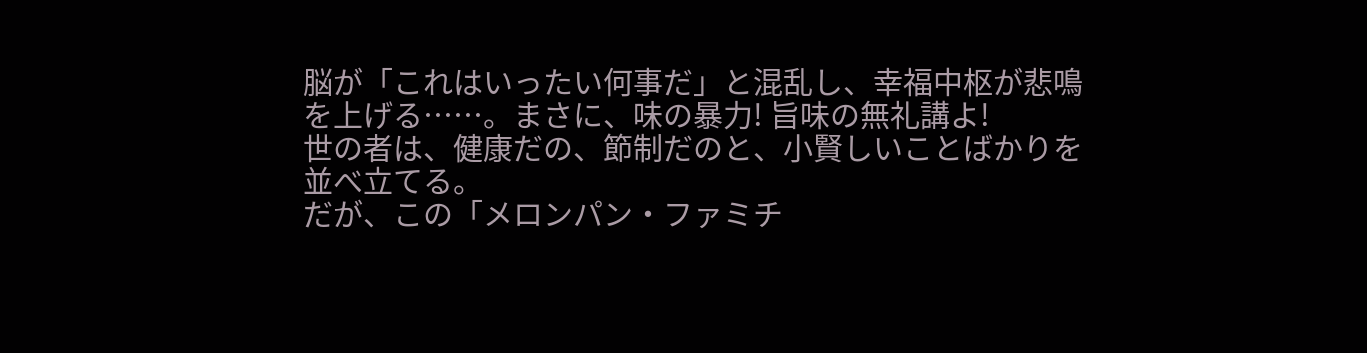脳が「これはいったい何事だ」と混乱し、幸福中枢が悲鳴を上げる……。まさに、味の暴力! 旨味の無礼講よ!
世の者は、健康だの、節制だのと、小賢しいことばかりを並べ立てる。
だが、この「メロンパン・ファミチ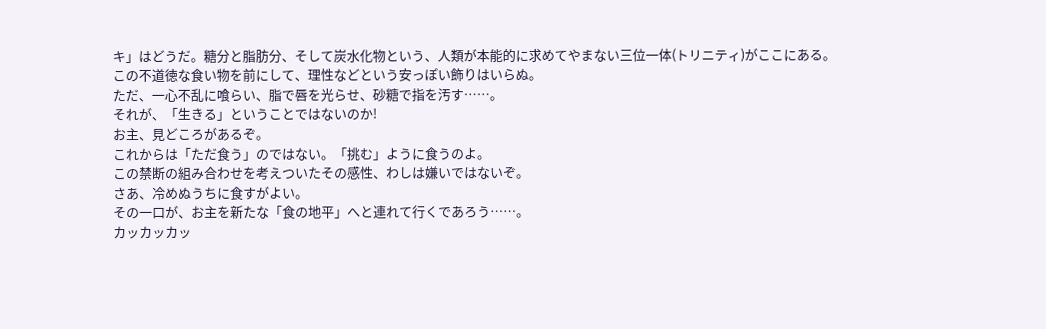キ」はどうだ。糖分と脂肪分、そして炭水化物という、人類が本能的に求めてやまない三位一体(トリニティ)がここにある。
この不道徳な食い物を前にして、理性などという安っぽい飾りはいらぬ。
ただ、一心不乱に喰らい、脂で唇を光らせ、砂糖で指を汚す……。
それが、「生きる」ということではないのか!
お主、見どころがあるぞ。
これからは「ただ食う」のではない。「挑む」ように食うのよ。
この禁断の組み合わせを考えついたその感性、わしは嫌いではないぞ。
さあ、冷めぬうちに食すがよい。
その一口が、お主を新たな「食の地平」へと連れて行くであろう……。
カッカッカッ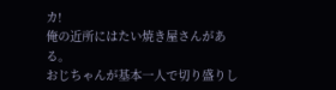カ!
俺の近所にはたい焼き屋さんがある。
おじちゃんが基本一人で切り盛りし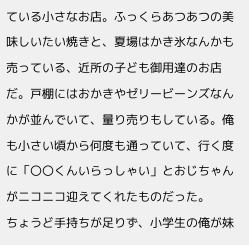ている小さなお店。ふっくらあつあつの美味しいたい焼きと、夏場はかき氷なんかも売っている、近所の子ども御用達のお店だ。戸棚にはおかきやゼリービーンズなんかが並んでいて、量り売りもしている。俺も小さい頃から何度も通っていて、行く度に「〇〇くんいらっしゃい」とおじちゃんがニコニコ迎えてくれたものだった。
ちょうど手持ちが足りず、小学生の俺が妹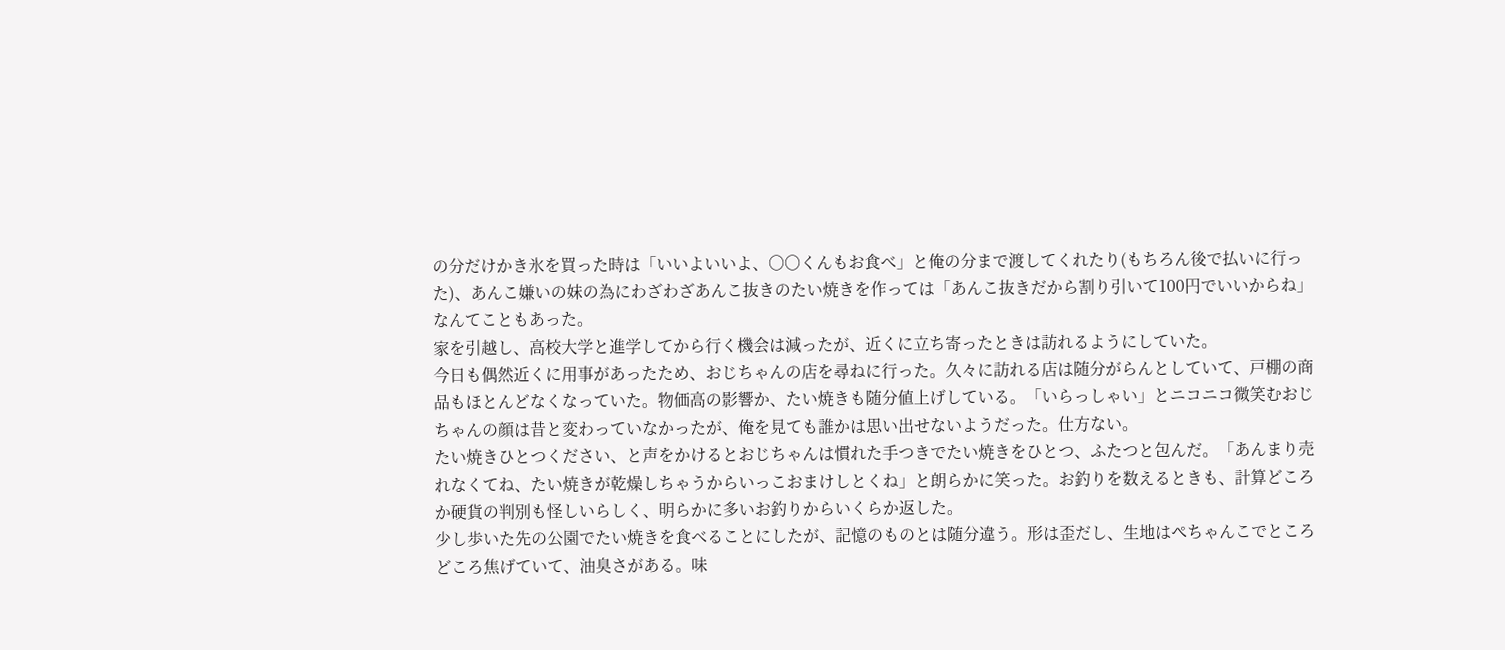の分だけかき氷を買った時は「いいよいいよ、〇〇くんもお食べ」と俺の分まで渡してくれたり(もちろん後で払いに行った)、あんこ嫌いの妹の為にわざわざあんこ抜きのたい焼きを作っては「あんこ抜きだから割り引いて100円でいいからね」なんてこともあった。
家を引越し、高校大学と進学してから行く機会は減ったが、近くに立ち寄ったときは訪れるようにしていた。
今日も偶然近くに用事があったため、おじちゃんの店を尋ねに行った。久々に訪れる店は随分がらんとしていて、戸棚の商品もほとんどなくなっていた。物価高の影響か、たい焼きも随分値上げしている。「いらっしゃい」とニコニコ微笑むおじちゃんの顔は昔と変わっていなかったが、俺を見ても誰かは思い出せないようだった。仕方ない。
たい焼きひとつください、と声をかけるとおじちゃんは慣れた手つきでたい焼きをひとつ、ふたつと包んだ。「あんまり売れなくてね、たい焼きが乾燥しちゃうからいっこおまけしとくね」と朗らかに笑った。お釣りを数えるときも、計算どころか硬貨の判別も怪しいらしく、明らかに多いお釣りからいくらか返した。
少し歩いた先の公園でたい焼きを食べることにしたが、記憶のものとは随分違う。形は歪だし、生地はぺちゃんこでところどころ焦げていて、油臭さがある。味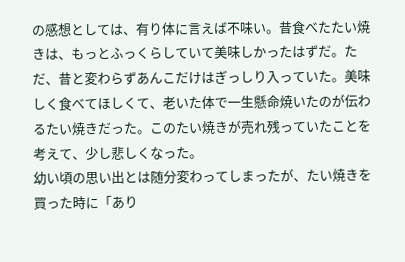の感想としては、有り体に言えば不味い。昔食べたたい焼きは、もっとふっくらしていて美味しかったはずだ。ただ、昔と変わらずあんこだけはぎっしり入っていた。美味しく食べてほしくて、老いた体で一生懸命焼いたのが伝わるたい焼きだった。このたい焼きが売れ残っていたことを考えて、少し悲しくなった。
幼い頃の思い出とは随分変わってしまったが、たい焼きを買った時に「あり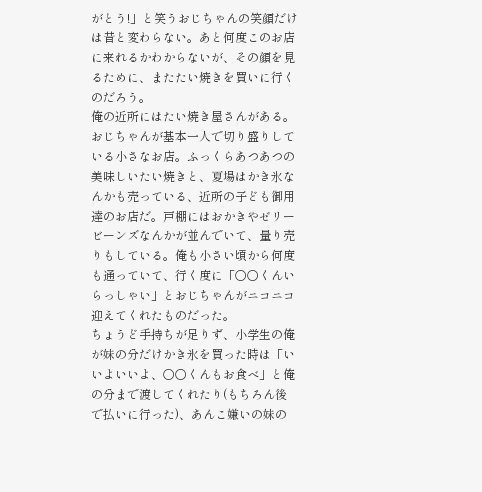がとう!」と笑うおじちゃんの笑顔だけは昔と変わらない。あと何度このお店に来れるかわからないが、その顔を見るために、またたい焼きを買いに行くのだろう。
俺の近所にはたい焼き屋さんがある。
おじちゃんが基本一人で切り盛りしている小さなお店。ふっくらあつあつの美味しいたい焼きと、夏場はかき氷なんかも売っている、近所の子ども御用達のお店だ。戸棚にはおかきやゼリービーンズなんかが並んでいて、量り売りもしている。俺も小さい頃から何度も通っていて、行く度に「〇〇くんいらっしゃい」とおじちゃんがニコニコ迎えてくれたものだった。
ちょうど手持ちが足りず、小学生の俺が妹の分だけかき氷を買った時は「いいよいいよ、〇〇くんもお食べ」と俺の分まで渡してくれたり(もちろん後で払いに行った)、あんこ嫌いの妹の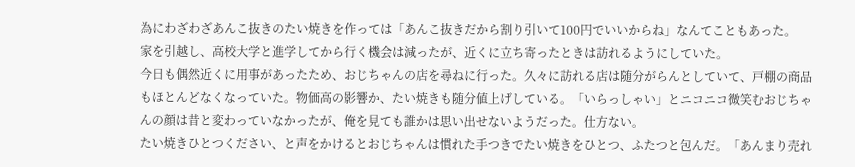為にわざわざあんこ抜きのたい焼きを作っては「あんこ抜きだから割り引いて100円でいいからね」なんてこともあった。
家を引越し、高校大学と進学してから行く機会は減ったが、近くに立ち寄ったときは訪れるようにしていた。
今日も偶然近くに用事があったため、おじちゃんの店を尋ねに行った。久々に訪れる店は随分がらんとしていて、戸棚の商品もほとんどなくなっていた。物価高の影響か、たい焼きも随分値上げしている。「いらっしゃい」とニコニコ微笑むおじちゃんの顔は昔と変わっていなかったが、俺を見ても誰かは思い出せないようだった。仕方ない。
たい焼きひとつください、と声をかけるとおじちゃんは慣れた手つきでたい焼きをひとつ、ふたつと包んだ。「あんまり売れ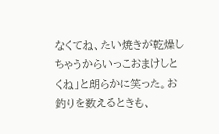なくてね、たい焼きが乾燥しちゃうからいっこおまけしとくね」と朗らかに笑った。お釣りを数えるときも、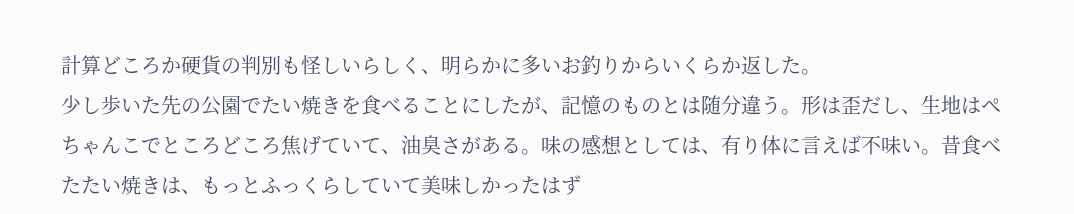計算どころか硬貨の判別も怪しいらしく、明らかに多いお釣りからいくらか返した。
少し歩いた先の公園でたい焼きを食べることにしたが、記憶のものとは随分違う。形は歪だし、生地はぺちゃんこでところどころ焦げていて、油臭さがある。味の感想としては、有り体に言えば不味い。昔食べたたい焼きは、もっとふっくらしていて美味しかったはず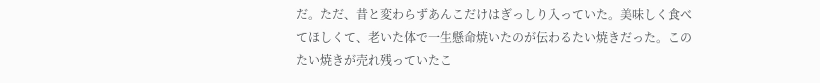だ。ただ、昔と変わらずあんこだけはぎっしり入っていた。美味しく食べてほしくて、老いた体で一生懸命焼いたのが伝わるたい焼きだった。このたい焼きが売れ残っていたこ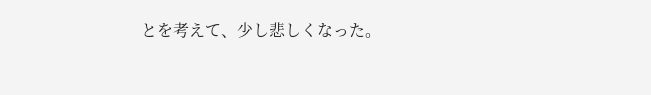とを考えて、少し悲しくなった。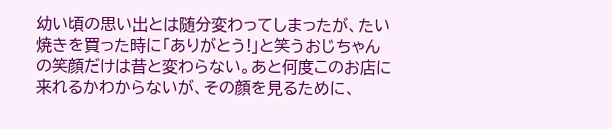幼い頃の思い出とは随分変わってしまったが、たい焼きを買った時に「ありがとう!」と笑うおじちゃんの笑顔だけは昔と変わらない。あと何度このお店に来れるかわからないが、その顔を見るために、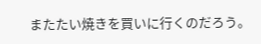またたい焼きを買いに行くのだろう。